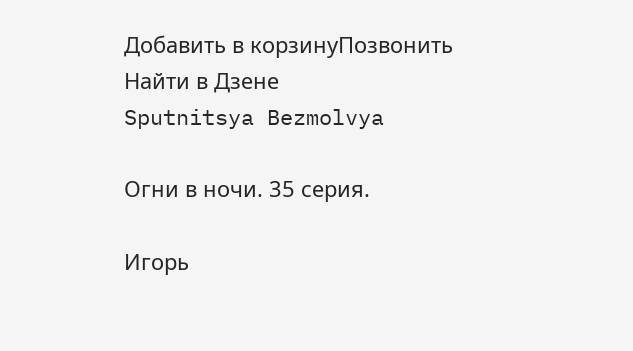Добавить в корзинуПозвонить
Найти в Дзене
Sputnitsya Bezmolvya

Огни в ночи. 35 серия.

Игорь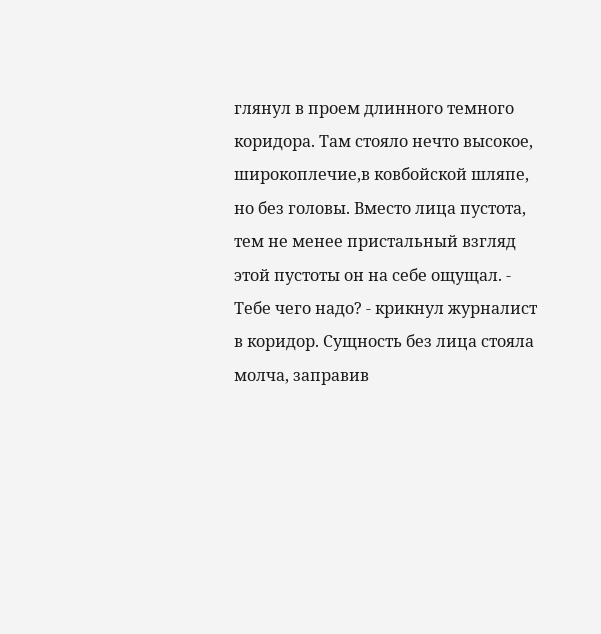глянул в проем длинного темного коридора. Там стояло нечто высокое, широкоплечие,в ковбойской шляпе, но без головы. Вместо лица пустота, тем не менее пристальный взгляд этой пустоты он на себе ощущал. - Тебе чего надо? - крикнул журналист в коридор. Сущность без лица стояла молча, заправив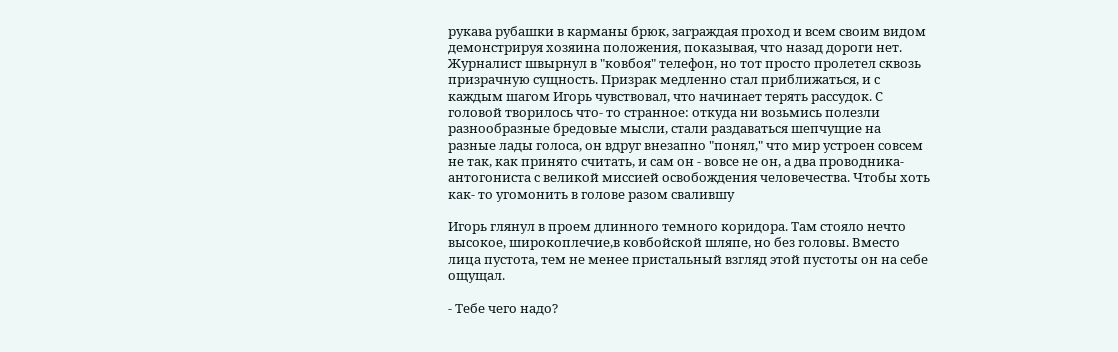рукава рубашки в карманы брюк, заграждая проход и всем своим видом демонстрируя хозяина положения, показывая, что назад дороги нет. Журналист швырнул в "ковбоя" телефон, но тот просто пролетел сквозь призрачную сущность. Призрак медленно стал приближаться, и с каждым шагом Игорь чувствовал, что начинает терять рассудок. С головой творилось что- то странное: откуда ни возьмись полезли разнообразные бредовые мысли, стали раздаваться шепчущие на разные лады голоса, он вдруг внезапно "понял," что мир устроен совсем не так, как принято считать, и сам он - вовсе не он, а два проводника- антогониста с великой миссией освобождения человечества. Чтобы хоть как- то угомонить в голове разом свалившу

Игорь глянул в проем длинного темного коридора. Там стояло нечто высокое, широкоплечие,в ковбойской шляпе, но без головы. Вместо лица пустота, тем не менее пристальный взгляд этой пустоты он на себе ощущал.

- Тебе чего надо?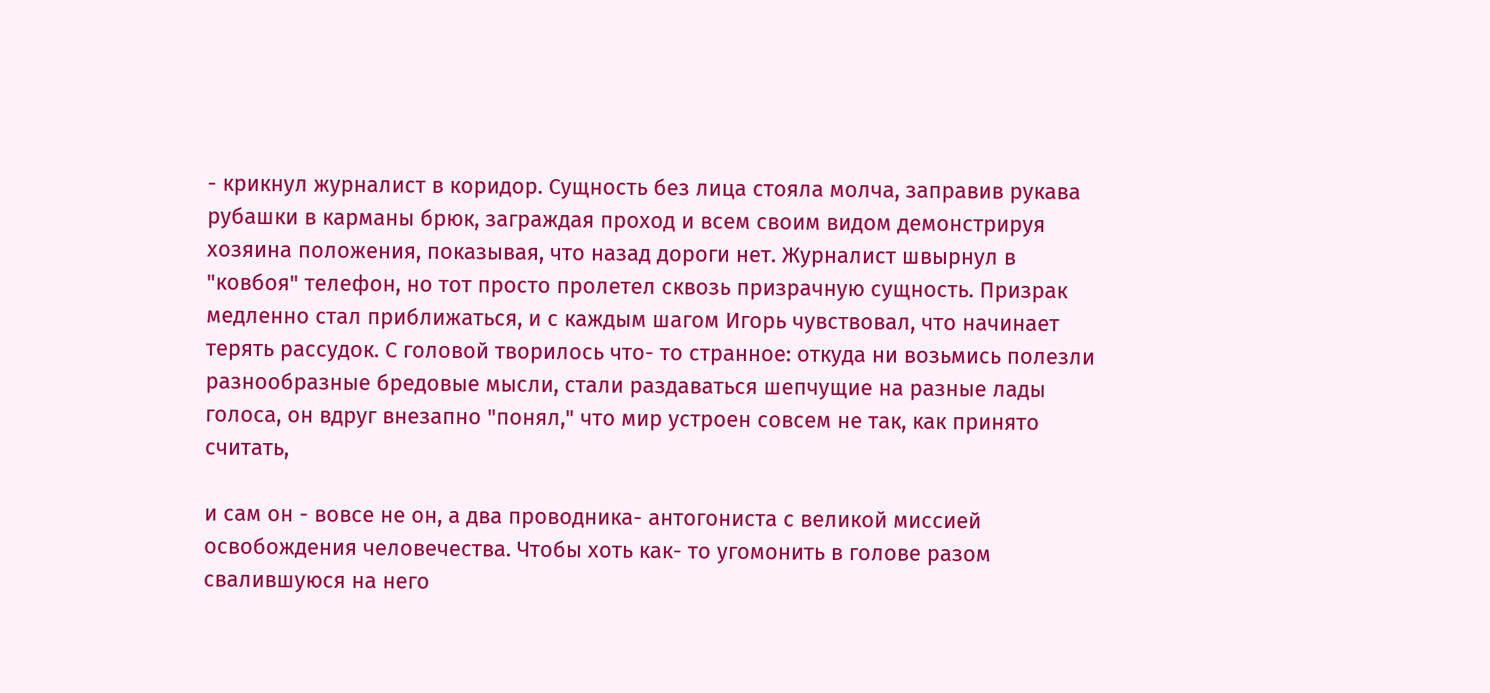- крикнул журналист в коридор. Сущность без лица стояла молча, заправив рукава рубашки в карманы брюк, заграждая проход и всем своим видом демонстрируя хозяина положения, показывая, что назад дороги нет. Журналист швырнул в "ковбоя" телефон, но тот просто пролетел сквозь призрачную сущность. Призрак медленно стал приближаться, и с каждым шагом Игорь чувствовал, что начинает терять рассудок. С головой творилось что- то странное: откуда ни возьмись полезли разнообразные бредовые мысли, стали раздаваться шепчущие на разные лады голоса, он вдруг внезапно "понял," что мир устроен совсем не так, как принято считать,

и сам он - вовсе не он, а два проводника- антогониста с великой миссией освобождения человечества. Чтобы хоть как- то угомонить в голове разом свалившуюся на него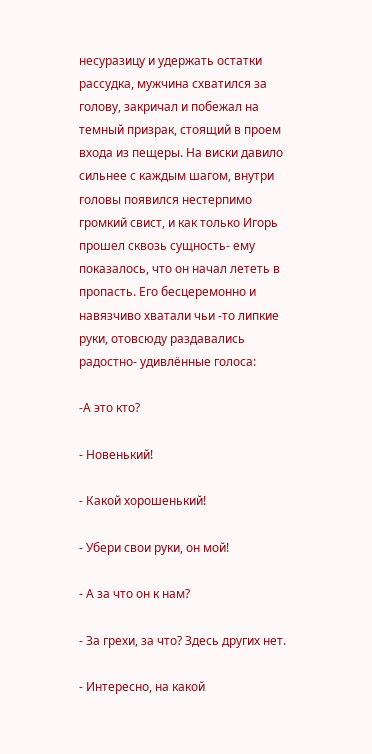несуразицу и удержать остатки рассудка, мужчина схватился за голову, закричал и побежал на темный призрак, стоящий в проем входа из пещеры. На виски давило сильнее с каждым шагом, внутри головы появился нестерпимо громкий свист, и как только Игорь прошел сквозь сущность- ему показалось, что он начал лететь в пропасть. Его бесцеремонно и навязчиво хватали чьи -то липкие руки, отовсюду раздавались радостно- удивлённые голоса:

-А это кто?

- Новенький!

- Какой хорошенький!

- Убери свои руки, он мой!

- А за что он к нам?

- За грехи, за что? Здесь других нет.

- Интересно, на какой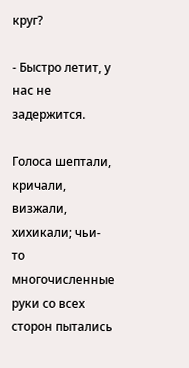круг?

- Быстро летит, у нас не задержится.

Голоса шептали, кричали, визжали, хихикали; чьи- то многочисленные руки со всех сторон пытались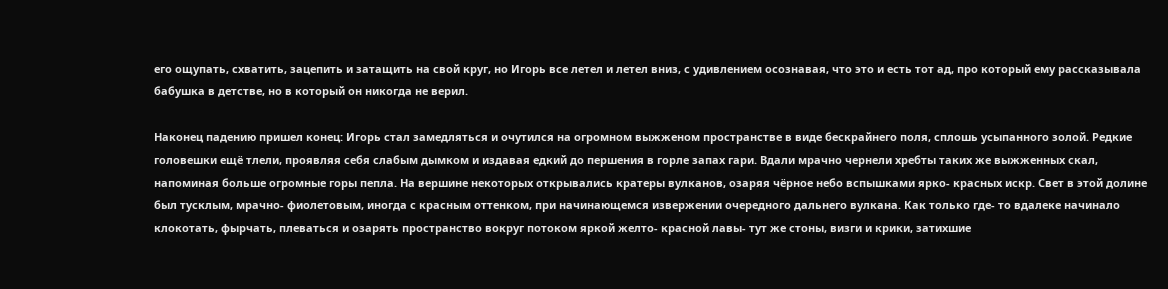его ощупать, схватить, зацепить и затащить на свой круг, но Игорь все летел и летел вниз, с удивлением осознавая, что это и есть тот ад, про который ему рассказывала бабушка в детстве, но в который он никогда не верил.

Наконец падению пришел конец: Игорь стал замедляться и очутился на огромном выжженом пространстве в виде бескрайнего поля, сплошь усыпанного золой. Редкие головешки ещё тлели, проявляя себя слабым дымком и издавая едкий до першения в горле запах гари. Вдали мрачно чернели хребты таких же выжженных скал, напоминая больше огромные горы пепла. На вершине некоторых открывались кратеры вулканов, озаряя чёрное небо вспышками ярко- красных искр. Свет в этой долине был тусклым, мрачно- фиолетовым, иногда с красным оттенком, при начинающемся извержении очередного дальнего вулкана. Как только где- то вдалеке начинало клокотать, фырчать, плеваться и озарять пространство вокруг потоком яркой желто- красной лавы- тут же стоны, визги и крики, затихшие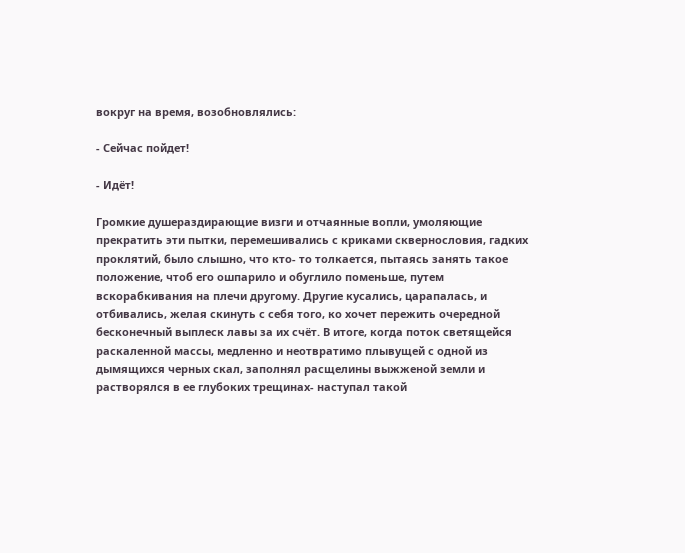вокруг на время, возобновлялись:

- Сейчас пойдет!

- Идёт!

Громкие душераздирающие визги и отчаянные вопли, умоляющие прекратить эти пытки, перемешивались с криками сквернословия, гадких проклятий, было слышно, что кто- то толкается, пытаясь занять такое положение, чтоб его ошпарило и обуглило поменьше, путем вскорабкивания на плечи другому. Другие кусались, царапалась, и отбивались, желая скинуть с себя того, ко хочет пережить очередной бесконечный выплеск лавы за их счёт. В итоге, когда поток светящейся раскаленной массы, медленно и неотвратимо плывущей с одной из дымящихся черных скал, заполнял расщелины выжженой земли и растворялся в ее глубоких трещинах- наступал такой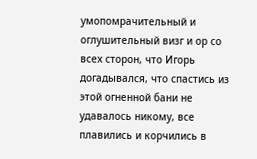умопомрачительный и оглушительный визг и ор со всех сторон, что Игорь догадывался, что спастись из этой огненной бани не удавалось никому, все плавились и корчились в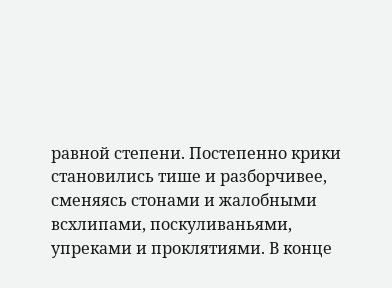равной степени. Постепенно крики становились тише и разборчивее, сменяясь стонами и жалобными всхлипами, поскуливаньями, упреками и проклятиями. В конце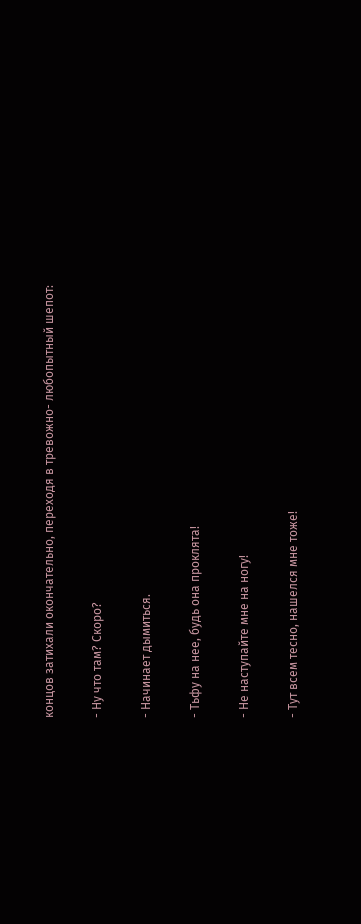концов затихали окончательно, переходя в тревожно- любопытный шепот:

- Ну что там? Скоро?

- Начинает дымиться.

- Тьфу на нее, будь она проклята!

- Не наступайте мне на ногу!

- Тут всем тесно, нашелся мне тоже!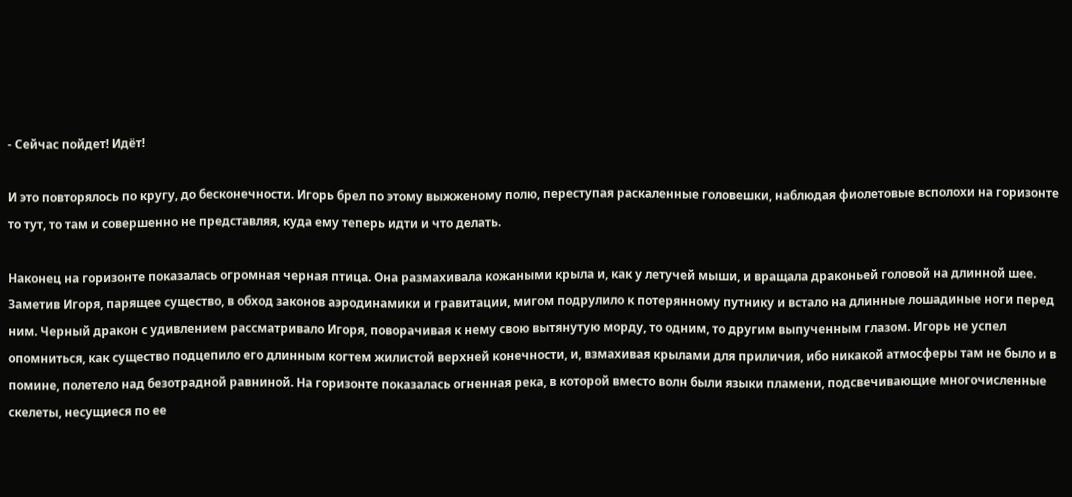- Сейчас пойдет! Идёт!

И это повторялось по кругу, до бесконечности. Игорь брел по этому выжженому полю, переступая раскаленные головешки, наблюдая фиолетовые всполохи на горизонте то тут, то там и совершенно не представляя, куда ему теперь идти и что делать.

Наконец на горизонте показалась огромная черная птица. Она размахивала кожаными крыла и, как у летучей мыши, и вращала драконьей головой на длинной шее. Заметив Игоря, парящее существо, в обход законов аэродинамики и гравитации, мигом подрулило к потерянному путнику и встало на длинные лошадиные ноги перед ним. Черный дракон с удивлением рассматривало Игоря, поворачивая к нему свою вытянутую морду, то одним, то другим выпученным глазом. Игорь не успел опомниться, как существо подцепило его длинным когтем жилистой верхней конечности, и, взмахивая крылами для приличия, ибо никакой атмосферы там не было и в помине, полетело над безотрадной равниной. На горизонте показалась огненная река, в которой вместо волн были языки пламени, подсвечивающие многочисленные скелеты, несущиеся по ее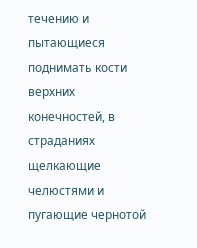течению и пытающиеся поднимать кости верхних конечностей, в страданиях щелкающие челюстями и пугающие чернотой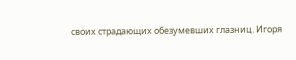своих страдающих обезумевших глазниц. Игоря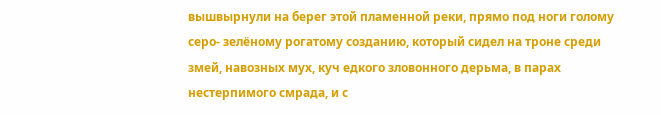вышвырнули на берег этой пламенной реки, прямо под ноги голому серо- зелёному рогатому созданию, который сидел на троне среди змей, навозных мух, куч едкого зловонного дерьма, в парах нестерпимого смрада, и с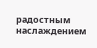радостным наслаждением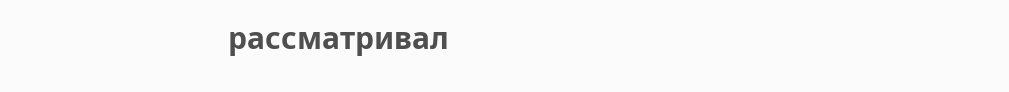рассматривал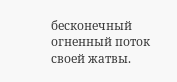бесконечный огненный поток своей жатвы.